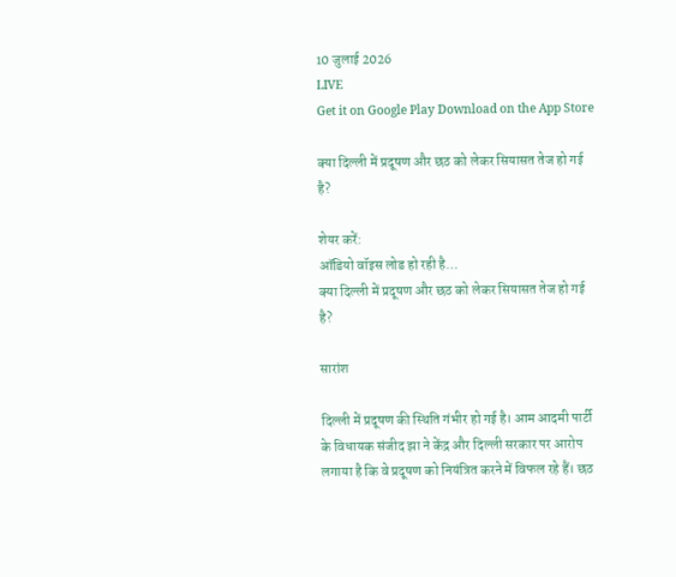10 जुलाई 2026
LIVE
Get it on Google Play Download on the App Store

क्या दिल्ली में प्रदूषण और छठ को लेकर सियासत तेज हो गई है?

शेयर करें:
ऑडियो वॉइस लोड हो रही है…
क्या दिल्ली में प्रदूषण और छठ को लेकर सियासत तेज हो गई है?

सारांश

दिल्ली में प्रदूषण की स्थिति गंभीर हो गई है। आम आदमी पार्टी के विधायक संजीद झा ने केंद्र और दिल्ली सरकार पर आरोप लगाया है कि वे प्रदूषण को नियंत्रित करने में विफल रहे हैं। छठ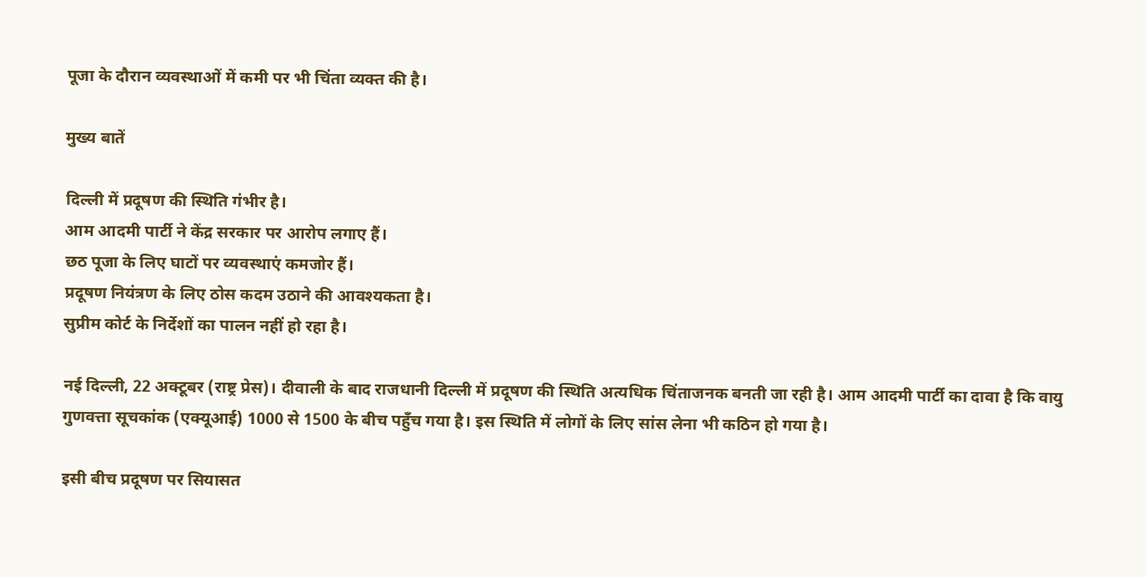पूजा के दौरान व्यवस्थाओं में कमी पर भी चिंता व्यक्त की है।

मुख्य बातें

दिल्ली में प्रदूषण की स्थिति गंभीर है।
आम आदमी पार्टी ने केंद्र सरकार पर आरोप लगाए हैं।
छठ पूजा के लिए घाटों पर व्यवस्थाएं कमजोर हैं।
प्रदूषण नियंत्रण के लिए ठोस कदम उठाने की आवश्यकता है।
सुप्रीम कोर्ट के निर्देशों का पालन नहीं हो रहा है।

नई दिल्ली, 22 अक्टूबर (राष्ट्र प्रेस)। दीवाली के बाद राजधानी दिल्ली में प्रदूषण की स्थिति अत्यधिक चिंताजनक बनती जा रही है। आम आदमी पार्टी का दावा है कि वायु गुणवत्ता सूचकांक (एक्यूआई) 1000 से 1500 के बीच पहुँच गया है। इस स्थिति में लोगों के लिए सांस लेना भी कठिन हो गया है।

इसी बीच प्रदूषण पर सियासत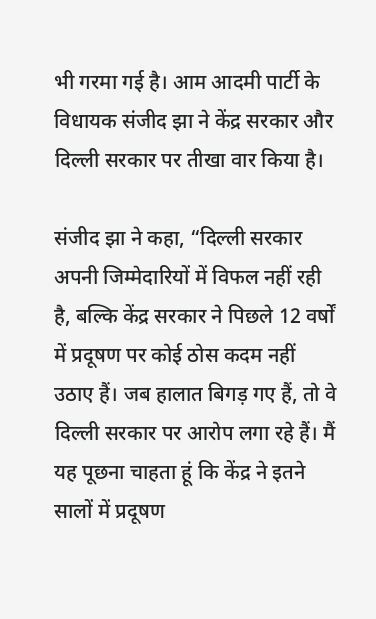भी गरमा गई है। आम आदमी पार्टी के विधायक संजीद झा ने केंद्र सरकार और दिल्ली सरकार पर तीखा वार किया है।

संजीद झा ने कहा, “दिल्ली सरकार अपनी जिम्मेदारियों में विफल नहीं रही है, बल्कि केंद्र सरकार ने पिछले 12 वर्षों में प्रदूषण पर कोई ठोस कदम नहीं उठाए हैं। जब हालात बिगड़ गए हैं, तो वे दिल्ली सरकार पर आरोप लगा रहे हैं। मैं यह पूछना चाहता हूं कि केंद्र ने इतने सालों में प्रदूषण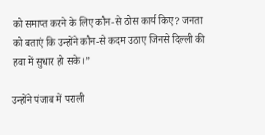को समाप्त करने के लिए कौन-से ठोस कार्य किए? जनता को बताएं कि उन्होंने कौन-से कदम उठाए जिनसे दिल्ली की हवा में सुधार हो सके।”

उन्होंने पंजाब में पराली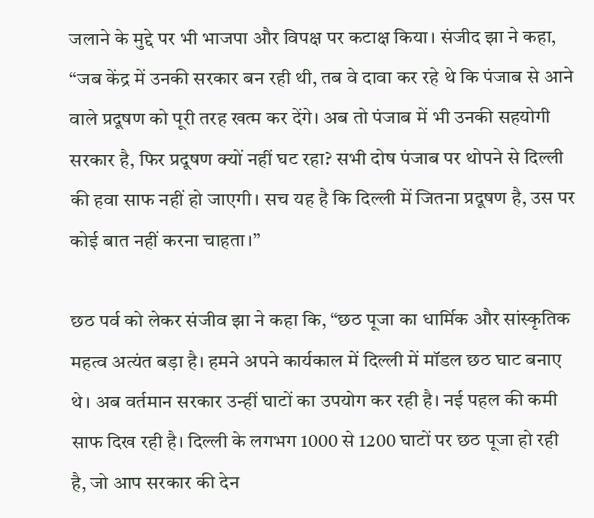जलाने के मुद्दे पर भी भाजपा और विपक्ष पर कटाक्ष किया। संजीद झा ने कहा, “जब केंद्र में उनकी सरकार बन रही थी, तब वे दावा कर रहे थे कि पंजाब से आने वाले प्रदूषण को पूरी तरह खत्म कर देंगे। अब तो पंजाब में भी उनकी सहयोगी सरकार है, फिर प्रदूषण क्यों नहीं घट रहा? सभी दोष पंजाब पर थोपने से दिल्ली की हवा साफ नहीं हो जाएगी। सच यह है कि दिल्ली में जितना प्रदूषण है, उस पर कोई बात नहीं करना चाहता।”

छठ पर्व को लेकर संजीव झा ने कहा कि, “छठ पूजा का धार्मिक और सांस्कृतिक महत्व अत्यंत बड़ा है। हमने अपने कार्यकाल में दिल्ली में मॉडल छठ घाट बनाए थे। अब वर्तमान सरकार उन्हीं घाटों का उपयोग कर रही है। नई पहल की कमी साफ दिख रही है। दिल्ली के लगभग 1000 से 1200 घाटों पर छठ पूजा हो रही है, जो आप सरकार की देन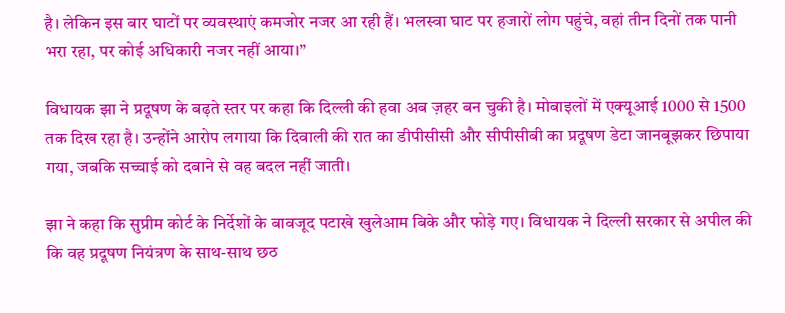है। लेकिन इस बार घाटों पर व्यवस्थाएं कमजोर नजर आ रही हैं। भलस्वा घाट पर हजारों लोग पहुंचे, वहां तीन दिनों तक पानी भरा रहा, पर कोई अधिकारी नजर नहीं आया।”

विधायक झा ने प्रदूषण के बढ़ते स्तर पर कहा कि दिल्ली की हवा अब ज़हर बन चुकी है। मोबाइलों में एक्यूआई 1000 से 1500 तक दिख रहा है। उन्होंने आरोप लगाया कि दिवाली की रात का डीपीसीसी और सीपीसीबी का प्रदूषण डेटा जानबूझकर छिपाया गया, जबकि सच्चाई को दबाने से वह बदल नहीं जाती।

झा ने कहा कि सुप्रीम कोर्ट के निर्देशों के बावजूद पटाखे खुलेआम बिके और फोड़े गए। विधायक ने दिल्ली सरकार से अपील की कि वह प्रदूषण नियंत्रण के साथ-साथ छठ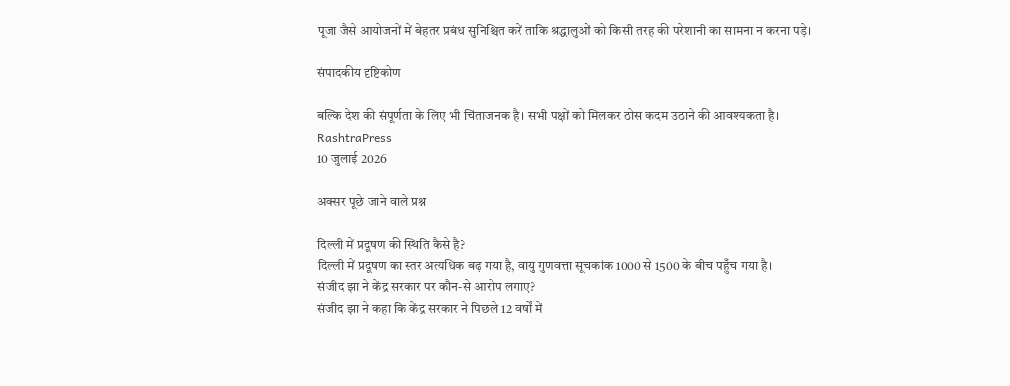पूजा जैसे आयोजनों में बेहतर प्रबंध सुनिश्चित करें ताकि श्रद्धालुओं को किसी तरह की परेशानी का सामना न करना पड़े।

संपादकीय दृष्टिकोण

बल्कि देश की संपूर्णता के लिए भी चिंताजनक है। सभी पक्षों को मिलकर ठोस कदम उठाने की आवश्यकता है।
RashtraPress
10 जुलाई 2026

अक्सर पूछे जाने वाले प्रश्न

दिल्ली में प्रदूषण की स्थिति कैसे है?
दिल्ली में प्रदूषण का स्तर अत्यधिक बढ़ गया है, वायु गुणवत्ता सूचकांक 1000 से 1500 के बीच पहुँच गया है।
संजीद झा ने केंद्र सरकार पर कौन-से आरोप लगाए?
संजीद झा ने कहा कि केंद्र सरकार ने पिछले 12 वर्षों में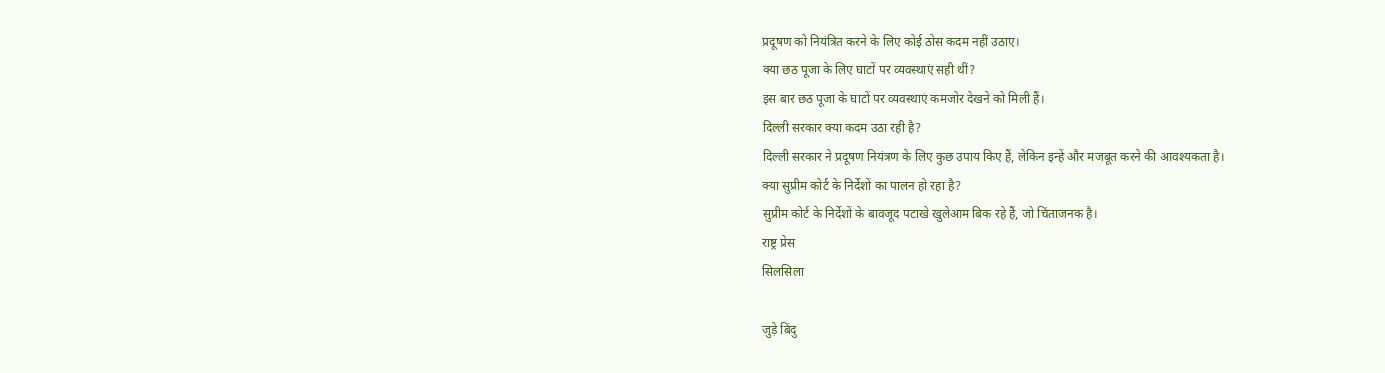प्रदूषण को नियंत्रित करने के लिए कोई ठोस कदम नहीं उठाए।
क्या छठ पूजा के लिए घाटों पर व्यवस्थाएं सही थीं?
इस बार छठ पूजा के घाटों पर व्यवस्थाएं कमजोर देखने को मिली हैं।
दिल्ली सरकार क्या कदम उठा रही है?
दिल्ली सरकार ने प्रदूषण नियंत्रण के लिए कुछ उपाय किए हैं, लेकिन इन्हें और मजबूत करने की आवश्यकता है।
क्या सुप्रीम कोर्ट के निर्देशों का पालन हो रहा है?
सुप्रीम कोर्ट के निर्देशों के बावजूद पटाखे खुलेआम बिक रहे हैं, जो चिंताजनक है।
राष्ट्र प्रेस
सिलसिला

जुड़े बिंदु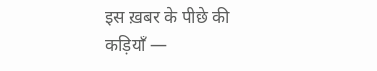इस ख़बर के पीछे की कड़ियाँ —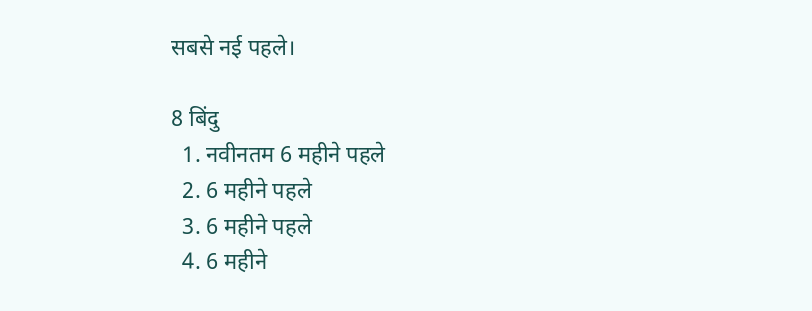सबसे नई पहले।

8 बिंदु
  1. नवीनतम 6 महीने पहले
  2. 6 महीने पहले
  3. 6 महीने पहले
  4. 6 महीने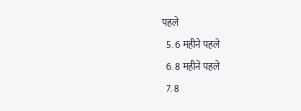पहले
  5. 6 महीने पहले
  6. 8 महीने पहले
  7. 8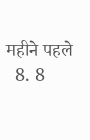महीने पहले
  8. 8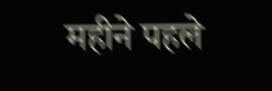महीने पहले